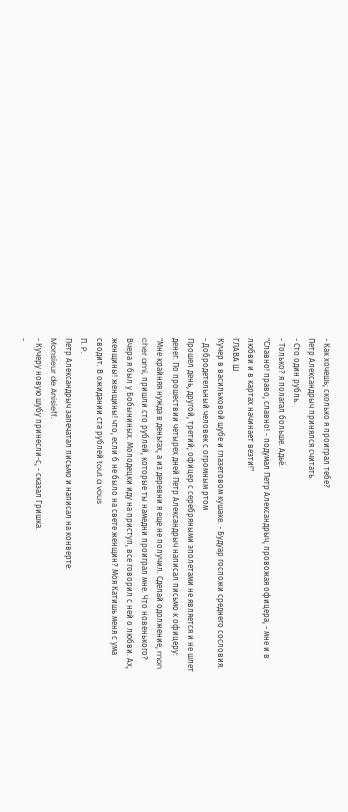- Как хочешь; сколько я проиграл тебе?
Петр Александрыч принялся считать.
- Сто один рубль.
- Только? я полагал больше. Адьё.
"Славно! право, славно! - подумал Петр Александрыч, провожая офицера, - мне и в любви и в картах начинает везти!"
ГЛАВА Ш
Кучер в васильковой шубе и глазетовом кушаке. - Будуар госпожи среднего сословия.
- Добродетельный человек с огромным ртом
Прошел день, другой, третий; офицер с серебряными эполетами не является и не шлет денег. По прошествии четырех дней Петр Александрыч написал письмо к офицеру:
"Мне крайняя нужда в деньгах, а из деревни я еще не получил. Сделай одолжение, mon cher ami, пришли сто рублей, которые ты намедни проиграл мне. Что новенького? Вчера я был у Бобыниных. Молодецки иду на приступ, все говорил с ней о любви. Ах, женщины! женщины! что, если б не было на свете женщин? Моя Катишь меня с ума сводит. В ожидании ста рублей tout a vous
П. P.
Петр Александрыч запечатал письмо и написал на конверте:
Monsieur de Anisieff.
- Кучеру новую шубу принесли-с, - сказал Гришка.
-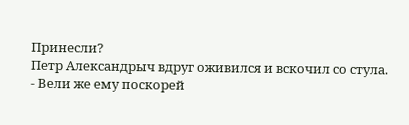Принесли?
Петр Александрыч вдруг оживился и вскочил со стула.
- Вели же ему поскорей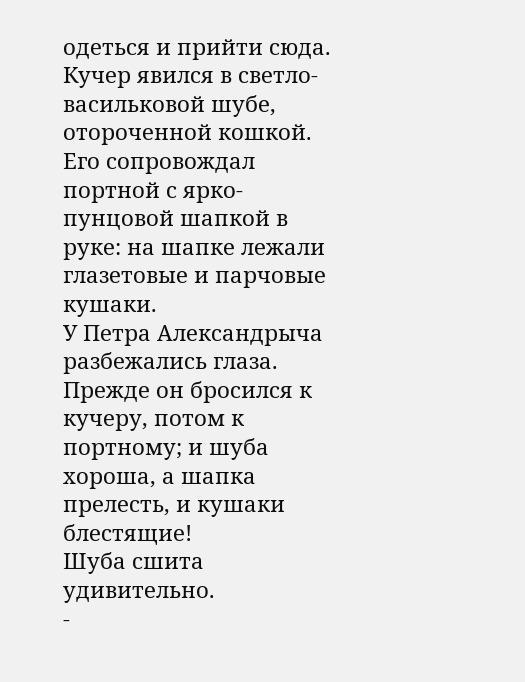одеться и прийти сюда.
Кучер явился в светло-васильковой шубе, отороченной кошкой. Его сопровождал портной с ярко-пунцовой шапкой в руке: на шапке лежали глазетовые и парчовые кушаки.
У Петра Александрыча разбежались глаза. Прежде он бросился к кучеру, потом к портному; и шуба хороша, а шапка прелесть, и кушаки блестящие!
Шуба сшита удивительно.
-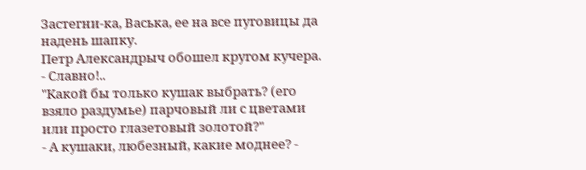Застегни-ка, Васька, ее на все пуговицы да надень шапку.
Петр Александрыч обошел кругом кучера.
- Славно!..
"Какой бы только кушак выбрать? (его взяло раздумье) парчовый ли с цветами или просто глазетовый золотой?"
- А кушаки, любезный, какие моднее? -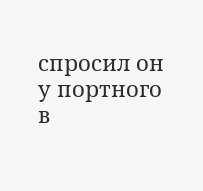спросил он у портного в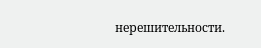нерешительности.